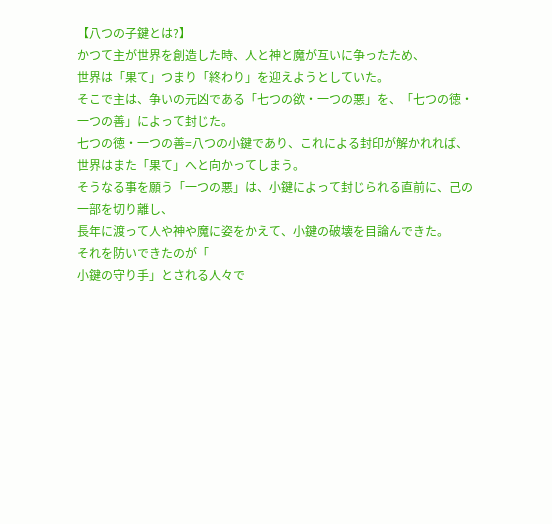【八つの子鍵とは?】
かつて主が世界を創造した時、人と神と魔が互いに争ったため、
世界は「果て」つまり「終わり」を迎えようとしていた。
そこで主は、争いの元凶である「七つの欲・一つの悪」を、「七つの徳・一つの善」によって封じた。
七つの徳・一つの善=八つの小鍵であり、これによる封印が解かれれば、世界はまた「果て」へと向かってしまう。
そうなる事を願う「一つの悪」は、小鍵によって封じられる直前に、己の一部を切り離し、
長年に渡って人や神や魔に姿をかえて、小鍵の破壊を目論んできた。
それを防いできたのが「
小鍵の守り手」とされる人々で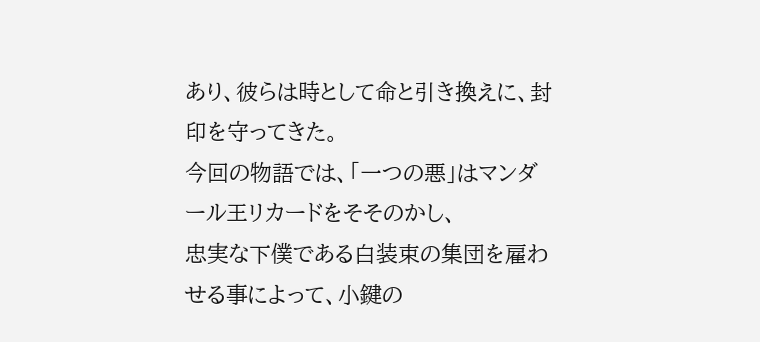あり、彼らは時として命と引き換えに、封印を守ってきた。
今回の物語では、「一つの悪」はマンダール王リカードをそそのかし、
忠実な下僕である白装束の集団を雇わせる事によって、小鍵の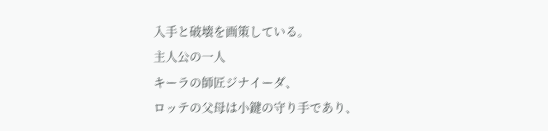入手と破壊を画策している。
主人公の一人
キーラの師匠ジナイーダ、
ロッテの父母は小鍵の守り手であり、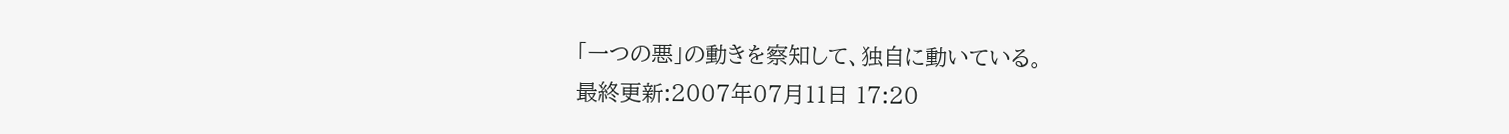「一つの悪」の動きを察知して、独自に動いている。
最終更新:2007年07月11日 17:20